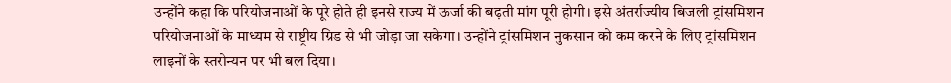उन्होंने कहा कि परियोजनाओं के पूरे होते ही इनसे राज्य में ऊर्जा की बढ़ती मांग पूरी होगी। इसे अंतर्राज्यीय बिजली ट्रांसमिशन परियोजनाओं के माध्यम से राष्ट्रीय ग्रिड से भी जोड़ा जा सकेगा। उन्होंने ट्रांसमिशन नुकसान को कम करने के लिए ट्रांसमिशन लाइनों के स्तरोन्यन पर भी बल दिया।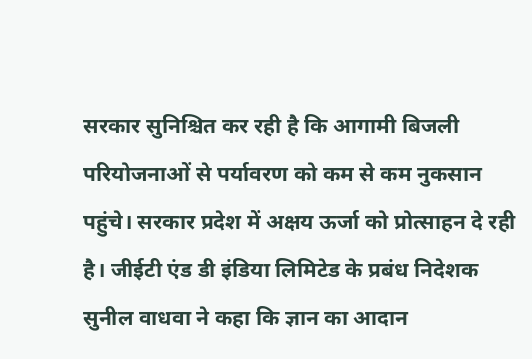सरकार सुनिश्चित कर रही है कि आगामी बिजली परियोजनाओं से पर्यावरण को कम से कम नुकसान पहुंचे। सरकार प्रदेश में अक्षय ऊर्जा को प्रोत्साहन दे रही है। जीईटी एंड डी इंडिया लिमिटेड के प्रबंध निदेशक सुनील वाधवा ने कहा कि ज्ञान का आदान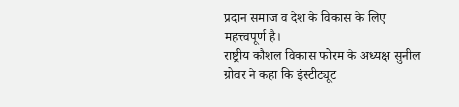प्रदान समाज व देश के विकास के लिए महत्त्वपूर्ण है।
राष्ट्रीय कौशल विकास फोरम के अध्यक्ष सुनील ग्रोवर ने कहा कि इंस्टीट्यूट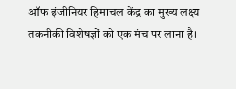ऑफ इंजीनियर हिमाचल केंद्र का मुख्य लक्ष्य तकनीकी विशेषज्ञों को एक मंच पर लाना है।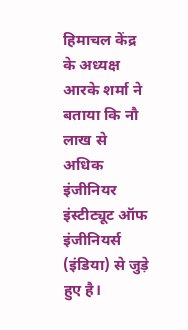हिमाचल केंद्र के अध्यक्ष आरके शर्मा ने बताया कि नौ लाख से अधिक इंजीनियर इंस्टीट्यूट ऑफ इंजीनियर्स (इंडिया) से जुड़े हुए है।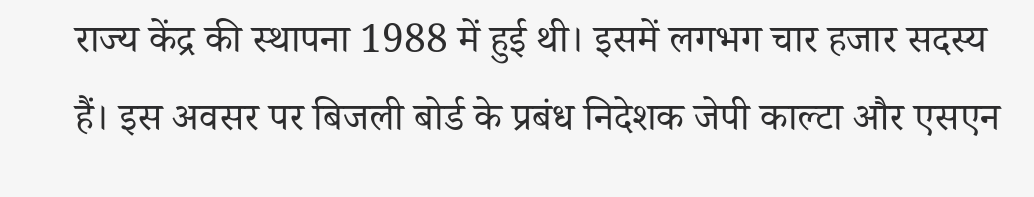राज्य केंद्र की स्थापना 1988 में हुई थी। इसमें लगभग चार हजार सदस्य हैं। इस अवसर पर बिजली बोर्ड के प्रबंध निदेशक जेपी काल्टा और एसएन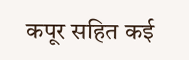कपूर सहित कई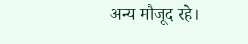अन्य मौजूद रहे।